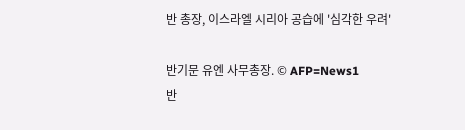반 총장, 이스라엘 시리아 공습에 '심각한 우려'

반기문 유엔 사무총장. © AFP=News1
반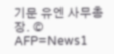기문 유엔 사무총장. © AFP=News1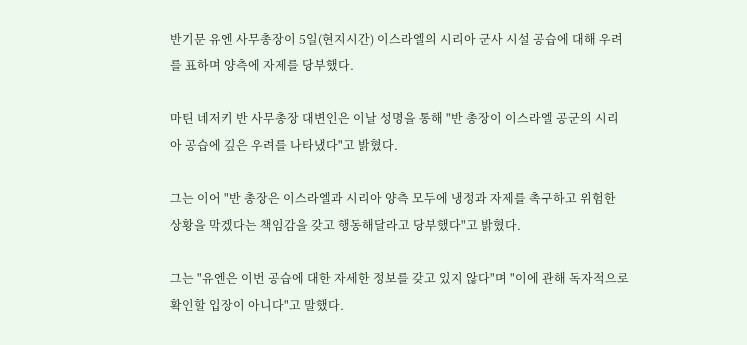반기문 유엔 사무총장이 5일(현지시간) 이스라엘의 시리아 군사 시설 공습에 대해 우려를 표하며 양측에 자제를 당부했다.

마틴 네저키 반 사무총장 대변인은 이날 성명을 통해 "반 총장이 이스라엘 공군의 시리아 공습에 깊은 우려를 나타냈다"고 밝혔다.

그는 이어 "반 총장은 이스라엘과 시리아 양측 모두에 냉정과 자제를 촉구하고 위험한 상황을 막겠다는 책임감을 갖고 행동해달라고 당부했다"고 밝혔다.

그는 "유엔은 이번 공습에 대한 자세한 정보를 갖고 있지 않다"며 "이에 관해 독자적으로 확인할 입장이 아니다"고 말했다.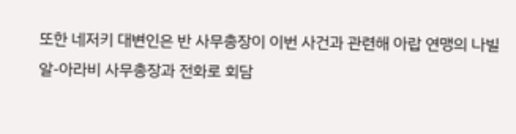또한 네저키 대변인은 반 사무총장이 이번 사건과 관련해 아랍 연맹의 나빌 알-아라비 사무총장과 전화로 회담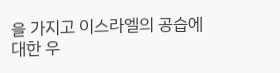을 가지고 이스라엘의 공습에 대한 우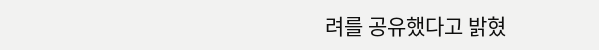려를 공유했다고 밝혔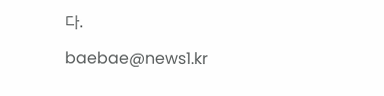다.

baebae@news1.kr